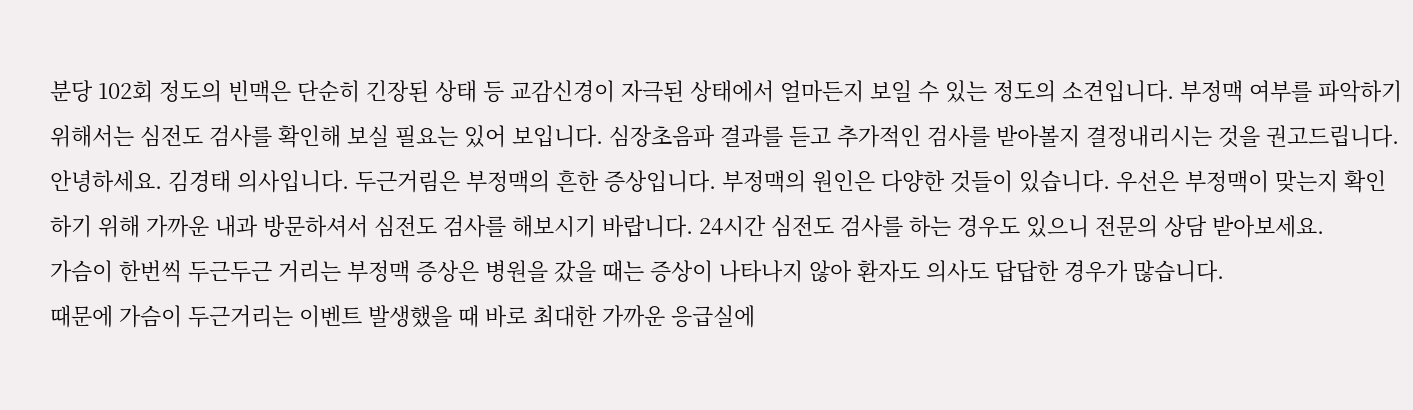분당 102회 정도의 빈맥은 단순히 긴장된 상태 등 교감신경이 자극된 상태에서 얼마든지 보일 수 있는 정도의 소견입니다. 부정맥 여부를 파악하기 위해서는 심전도 검사를 확인해 보실 필요는 있어 보입니다. 심장초음파 결과를 듣고 추가적인 검사를 받아볼지 결정내리시는 것을 권고드립니다.
안녕하세요. 김경태 의사입니다. 두근거림은 부정맥의 흔한 증상입니다. 부정맥의 원인은 다양한 것들이 있습니다. 우선은 부정맥이 맞는지 확인하기 위해 가까운 내과 방문하셔서 심전도 검사를 해보시기 바랍니다. 24시간 심전도 검사를 하는 경우도 있으니 전문의 상담 받아보세요.
가슴이 한번씩 두근두근 거리는 부정맥 증상은 병원을 갔을 때는 증상이 나타나지 않아 환자도 의사도 답답한 경우가 많습니다.
때문에 가슴이 두근거리는 이벤트 발생했을 때 바로 최대한 가까운 응급실에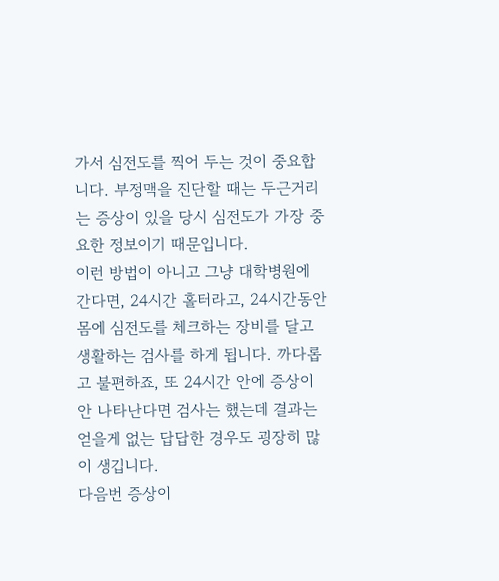가서 심전도를 찍어 두는 것이 중요합니다. 부정맥을 진단할 때는 두근거리는 증상이 있을 당시 심전도가 가장 중요한 정보이기 때문입니다.
이런 방법이 아니고 그냥 대학병원에 간다면, 24시간 홀터라고, 24시간동안 몸에 심전도를 체크하는 장비를 달고 생활하는 검사를 하게 됩니다. 까다롭고 불편하죠, 또 24시간 안에 증상이 안 나타난다면 검사는 했는데 결과는 얻을게 없는 답답한 경우도 굉장히 많이 생깁니다.
다음번 증상이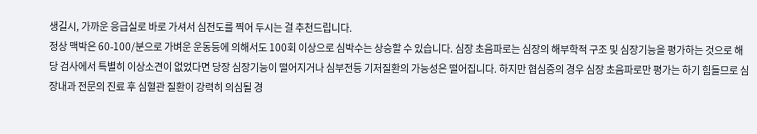생길시, 가까운 응급실로 바로 가셔서 심전도를 찍어 두시는 걸 추천드립니다.
정상 맥박은 60-100/분으로 가벼운 운동등에 의해서도 100회 이상으로 심박수는 상승할 수 있습니다. 심장 초음파로는 심장의 해부학적 구조 및 심장기능을 평가하는 것으로 해당 검사에서 특별히 이상소견이 없었다면 당장 심장기능이 떨어지거나 심부전등 기저질환의 가능성은 떨어집니다. 하지만 협심증의 경우 심장 초음파로만 평가는 하기 힘들므로 심장내과 전문의 진료 후 심혈관 질환이 강력히 의심될 경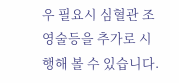우 필요시 심혈관 조영술등을 추가로 시행해 볼 수 있습니다.